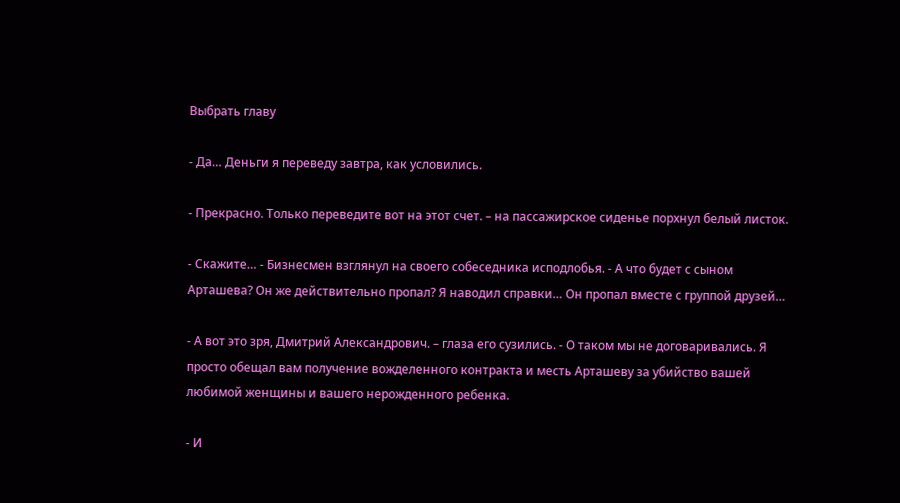Выбрать главу

- Да… Деньги я переведу завтра, как условились.

- Прекрасно. Только переведите вот на этот счет. – на пассажирское сиденье порхнул белый листок.

- Скажите… - Бизнесмен взглянул на своего собеседника исподлобья. - А что будет с сыном Арташева? Он же действительно пропал? Я наводил справки… Он пропал вместе с группой друзей…

- А вот это зря, Дмитрий Александрович. – глаза его сузились. - О таком мы не договаривались. Я просто обещал вам получение вожделенного контракта и месть Арташеву за убийство вашей любимой женщины и вашего нерожденного ребенка.

- И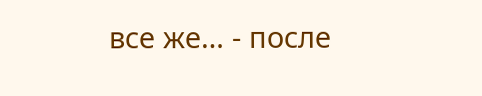все же… - после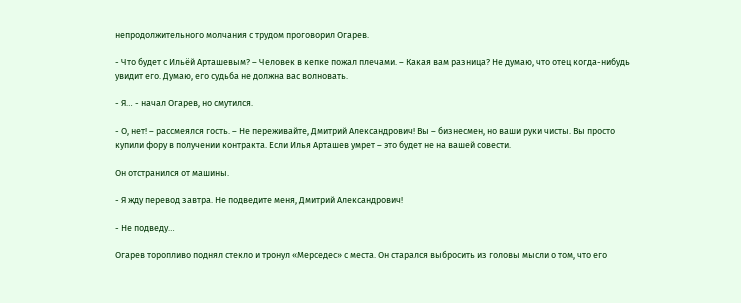непродолжительного молчания с трудом проговорил Огарев.

- Что будет с Ильёй Арташевым? – Человек в кепке пожал плечами. – Какая вам разница? Не думаю, что отец когда-нибудь увидит его. Думаю, его судьба не должна вас волновать.

- Я… - начал Огарев, но смутился.

- О, нет! – рассмеялся гость. – Не переживайте, Дмитрий Александрович! Вы – бизнесмен, но ваши руки чисты. Вы просто купили фору в получении контракта. Если Илья Арташев умрет – это будет не на вашей совести.

Он отстранился от машины.

- Я жду перевод завтра. Не подведите меня, Дмитрий Александрович!

- Не подведу…

Огарев торопливо поднял стекло и тронул «Мерседес» с места. Он старался выбросить из головы мысли о том, что его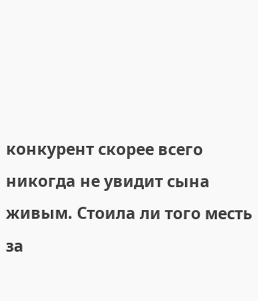конкурент скорее всего никогда не увидит сына живым. Стоила ли того месть за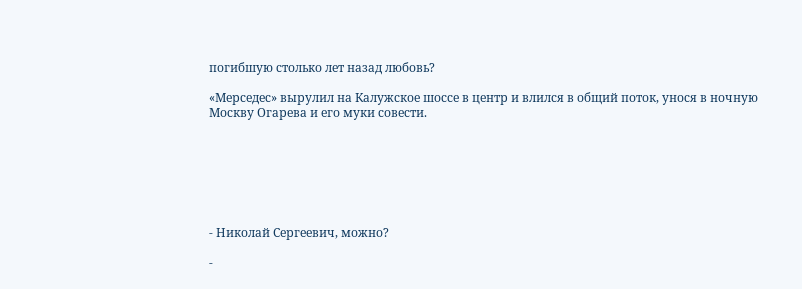погибшую столько лет назад любовь?

«Мерседес» вырулил на Калужское шоссе в центр и влился в общий поток, унося в ночную Москву Огарева и его муки совести.







- Николай Сергеевич, можно?

-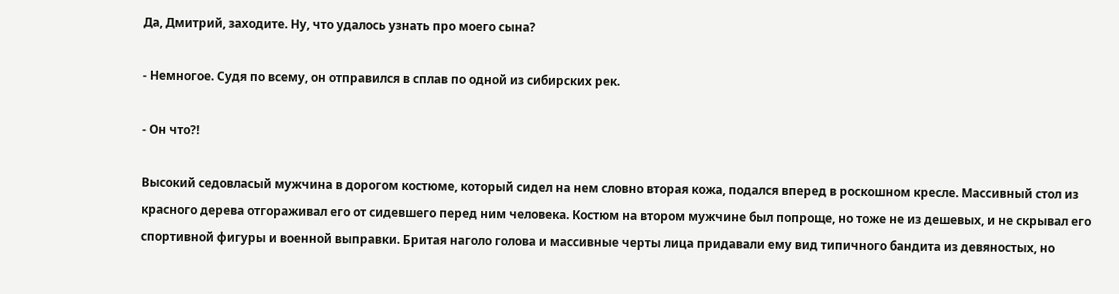Да, Дмитрий, заходите. Ну, что удалось узнать про моего сына?

- Немногое. Судя по всему, он отправился в сплав по одной из сибирских рек.

- Он что?!

Высокий седовласый мужчина в дорогом костюме, который сидел на нем словно вторая кожа, подался вперед в роскошном кресле. Массивный стол из красного дерева отгораживал его от сидевшего перед ним человека. Костюм на втором мужчине был попроще, но тоже не из дешевых, и не скрывал его спортивной фигуры и военной выправки. Бритая наголо голова и массивные черты лица придавали ему вид типичного бандита из девяностых, но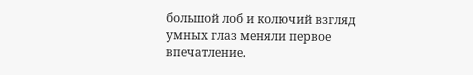большой лоб и колючий взгляд умных глаз меняли первое впечатление.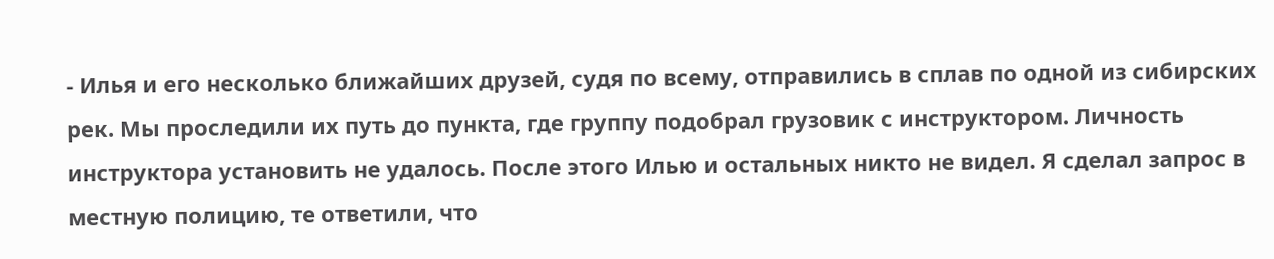- Илья и его несколько ближайших друзей, судя по всему, отправились в сплав по одной из сибирских рек. Мы проследили их путь до пункта, где группу подобрал грузовик с инструктором. Личность инструктора установить не удалось. После этого Илью и остальных никто не видел. Я сделал запрос в местную полицию, те ответили, что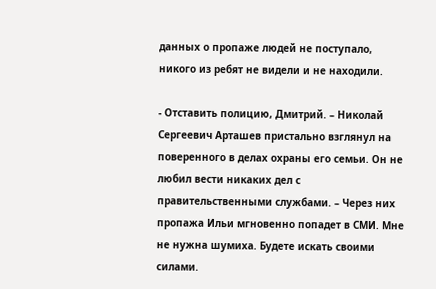данных о пропаже людей не поступало, никого из ребят не видели и не находили.

- Отставить полицию, Дмитрий. – Николай Сергеевич Арташев пристально взглянул на поверенного в делах охраны его семьи. Он не любил вести никаких дел с правительственными службами. – Через них пропажа Ильи мгновенно попадет в СМИ. Мне не нужна шумиха. Будете искать своими силами.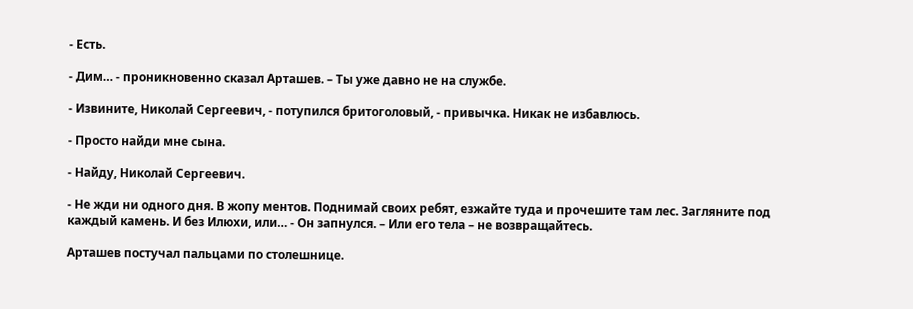- Есть.

- Дим… - проникновенно сказал Арташев. – Ты уже давно не на службе.

- Извините, Николай Сергеевич, - потупился бритоголовый, - привычка. Никак не избавлюсь.

- Просто найди мне сына.

- Найду, Николай Сергеевич.

- Не жди ни одного дня. В жопу ментов. Поднимай своих ребят, езжайте туда и прочешите там лес. Загляните под каждый камень. И без Илюхи, или… - Он запнулся. – Или его тела – не возвращайтесь.

Арташев постучал пальцами по столешнице.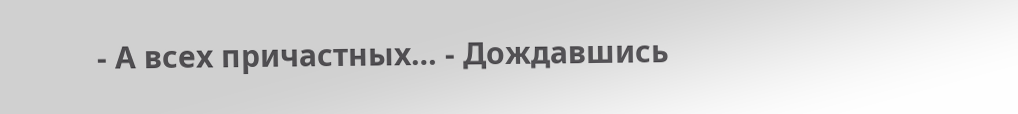- А всех причастных… - Дождавшись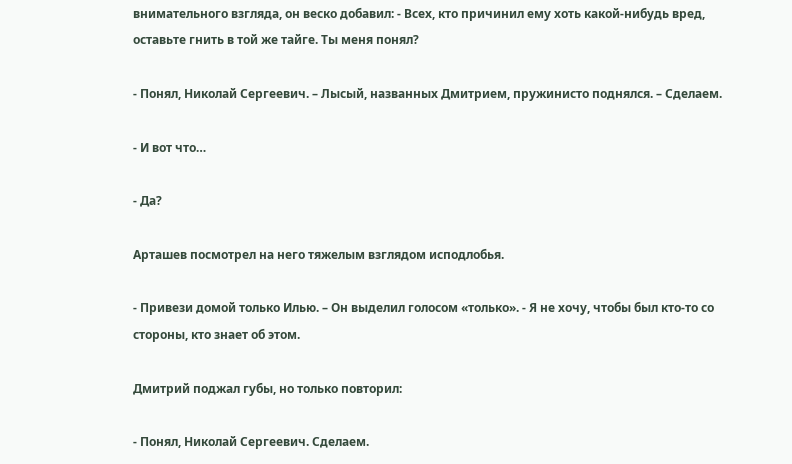внимательного взгляда, он веско добавил: - Всех, кто причинил ему хоть какой-нибудь вред, оставьте гнить в той же тайге. Ты меня понял?

- Понял, Николай Сергеевич. – Лысый, названных Дмитрием, пружинисто поднялся. – Сделаем.

- И вот что…

- Да?

Арташев посмотрел на него тяжелым взглядом исподлобья.

- Привези домой только Илью. – Он выделил голосом «только». - Я не хочу, чтобы был кто-то со стороны, кто знает об этом.

Дмитрий поджал губы, но только повторил:

- Понял, Николай Сергеевич. Сделаем.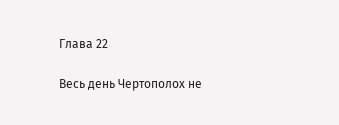Глава 22

Весь день Чертополох не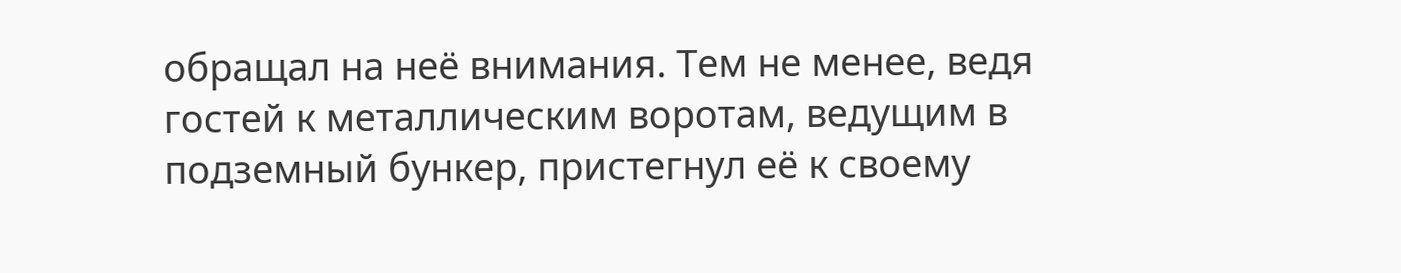обращал на неё внимания. Тем не менее, ведя гостей к металлическим воротам, ведущим в подземный бункер, пристегнул её к своему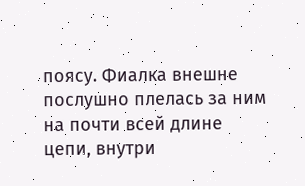поясу. Фиалка внешне послушно плелась за ним на почти всей длине цепи, внутри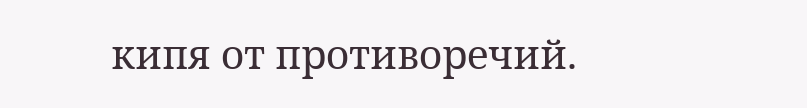кипя от противоречий.